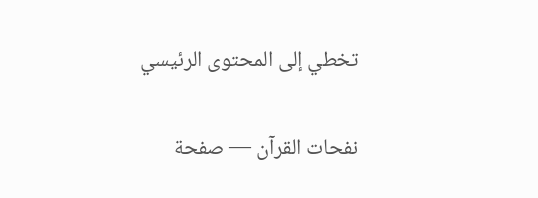تخطي إلى المحتوى الرئيسي

نفحات القرآن — صفحة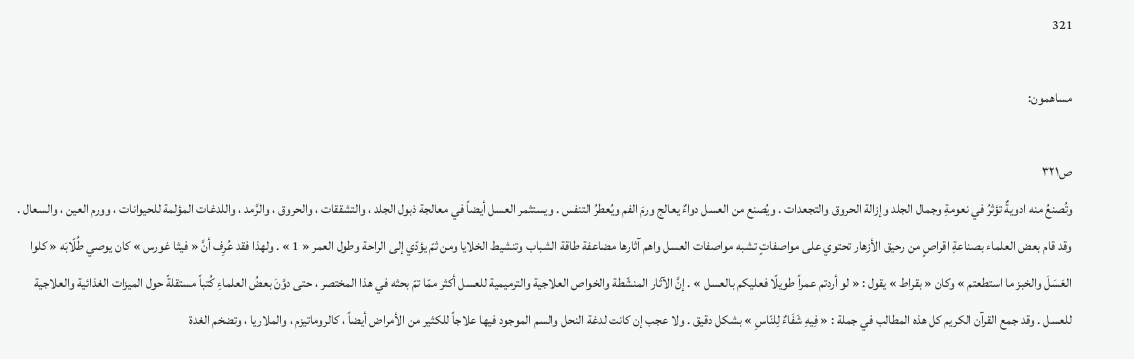321

مساهمون:

ص٣٢١
وتُصنعُ منه ادويةٌ تؤثرُ في نعومةِ وجمال الجلد وإزالة الحروق والتجعدات . ويُصنع من العسل دواءٌ يعالج ورمَ الفم ويُعطرُ التنفس . ويستثمر العسل أيضاً في معالجة ذبول الجلد ، والتشققات ، والحروق ، والرَّمد ، واللدغات المؤلمة للحيوانات ، وورم العين ، والسعال . وقد قام بعض العلماء بصناعةِ اقراصٍ من رحيق الأزهار تحتوي على مواصفاتٍ تشبه مواصفات العسل واهم آثارها مضاعفة طاقة الشباب وتنشيط الخلايا ومن ثمّ يؤدّي إلى الراحة وطول العمر « 1 » . ولهذا فقد عُرِف أنَّ « فيثا غورس » كان يوصي طُلّابَه « كلوا العَسَلَ والخبز ما استطعتم » وكان « بقراط » يقول : « لو أردتم عمراً طويلًا فعليكم بالعسل » . إنَّ الآثار المنشّطة والخواص العلاجية والترميمية للعسل أكثر ممّا تمّ بحثه في هذا المختصر ، حتى دوَّنَ بعضُ العلماءِ كُتباً مستقلةً حول الميزات الغذائية والعلاجية للعسل . وقد جمع القرآن الكريم كل هذه المطالب في جملة : « فِيهِ شَفَاءٌ لِلنّاسِ » بشكل دقيق . ولا عجب إن كانت لدغة النحل والسم الموجود فيها علاجاً للكثير من الأمراض أيضاً ، كالروماتيزم ، والملاريا ، وتضخم الغدة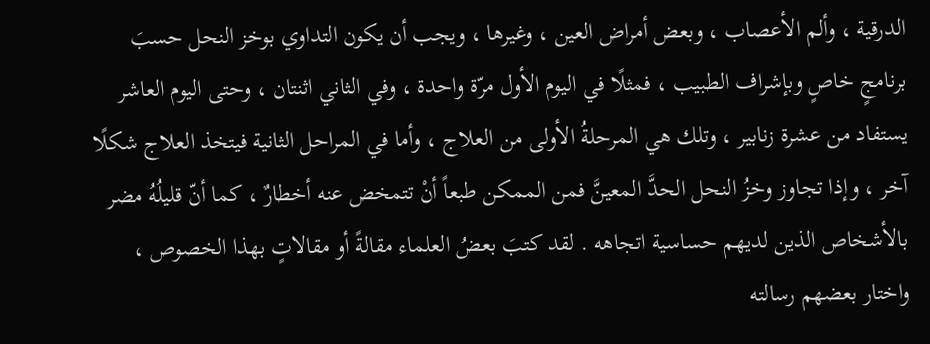الدرقية ، وألم الأعصاب ، وبعض أمراض العين ، وغيرها ، ويجب أن يكون التداوي بوخز النحل حسبَ برنامجٍ خاصٍ وبإشراف الطبيب ، فمثلًا في اليوم الأول مرّة واحدة ، وفي الثاني اثنتان ، وحتى اليوم العاشر يستفاد من عشرة زنابير ، وتلك هي المرحلةُ الأولى من العلاج ، وأما في المراحل الثانية فيتخذ العلاج شكلًا آخر ، وإذا تجاوز وخزُ النحل الحدَّ المعينَّ فمن الممكن طبعاً أنْ تتمخض عنه أخطارٌ ، كما أنّ قليلُهُ مضر بالأشخاص الذين لديهم حساسية اتجاهه . لقد كتبَ بعضُ العلماء مقالةً أو مقالاتٍ بهذا الخصوص ، واختار بعضهم رسالته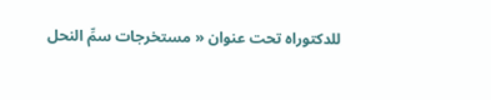للدكتوراه تحت عنوان « مستخرجات سمِّ النحل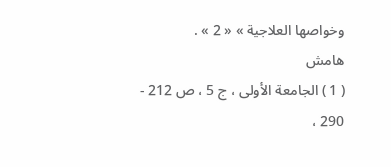وخواصها العلاجية » « 2 » .
هامش
( 1 ) الجامعة الأولى ، ج 5 ، ص 212 - 290 ،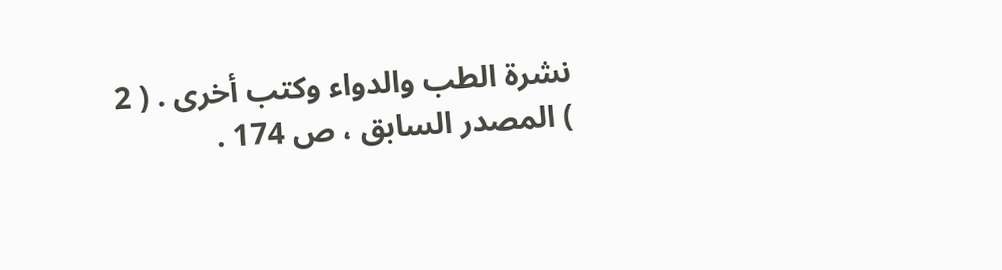نشرة الطب والدواء وكتب أخرى . ( 2 ) المصدر السابق ، ص 174 .